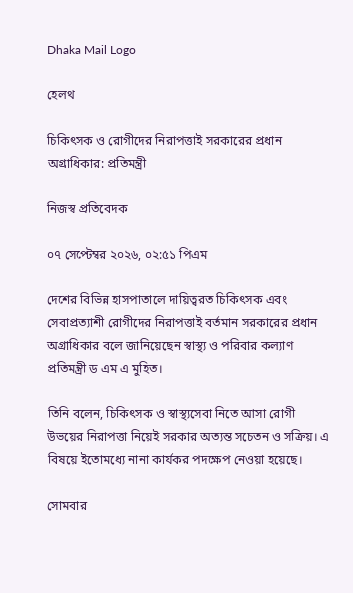Dhaka Mail Logo

হেলথ

চিকিৎসক ও রোগীদের নিরাপত্তাই সরকারের প্রধান অগ্রাধিকার: প্রতিমন্ত্রী

নিজস্ব প্রতিবেদক

০৭ সেপ্টেম্বর ২০২৬, ০২:৫১ পিএম

দেশের বিভিন্ন হাসপাতালে দায়িত্বরত চিকিৎসক এবং সেবাপ্রত্যাশী রোগীদের নিরাপত্তাই বর্তমান সরকারের প্রধান অগ্রাধিকার বলে জানিয়েছেন স্বাস্থ্য ও পরিবার কল্যাণ প্রতিমন্ত্রী ড এম এ মুহিত।

তিনি বলেন, চিকিৎসক ও স্বাস্থ্যসেবা নিতে আসা রোগী উভয়ের নিরাপত্তা নিয়েই সরকার অত্যন্ত সচেতন ও সক্রিয়। এ বিষয়ে ইতোমধ্যে নানা কার্যকর পদক্ষেপ নেওয়া হয়েছে।

সোমবার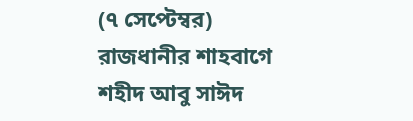(৭ সেপ্টেম্বর) রাজধানীর শাহবাগে শহীদ আবু সাঈদ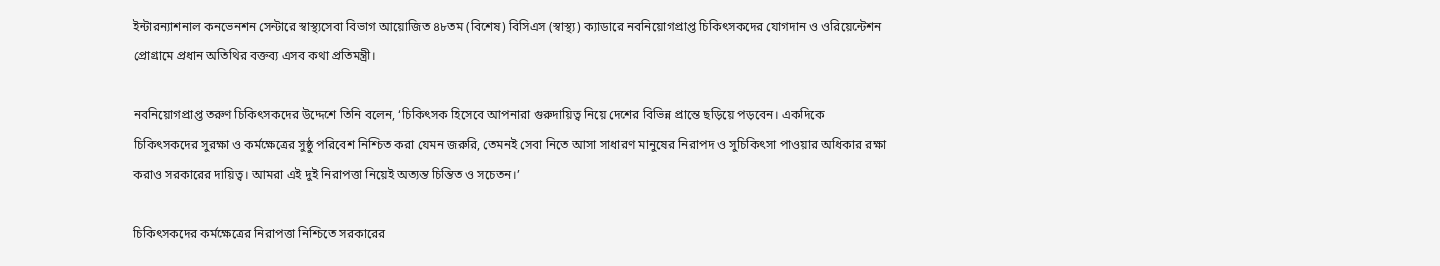ইন্টারন্যাশনাল কনভেনশন সেন্টারে স্বাস্থ্যসেবা বিভাগ আয়োজিত ৪৮তম (বিশেষ) বিসিএস (স্বাস্থ্য) ক্যাডারে নবনিয়োগপ্রাপ্ত চিকিৎসকদের যোগদান ও ওরিয়েন্টেশন প্রোগ্রামে প্রধান অতিথির বক্তব্য এসব কথা প্রতিমন্ত্রী।

নবনিয়োগপ্রাপ্ত তরুণ চিকিৎসকদের উদ্দেশে তিনি বলেন, ‘চিকিৎসক হিসেবে আপনারা গুরুদায়িত্ব নিয়ে দেশের বিভিন্ন প্রান্তে ছড়িয়ে পড়বেন। একদিকে চিকিৎসকদের সুরক্ষা ও কর্মক্ষেত্রের সুষ্ঠু পরিবেশ নিশ্চিত করা যেমন জরুরি, তেমনই সেবা নিতে আসা সাধারণ মানুষের নিরাপদ ও সুচিকিৎসা পাওয়ার অধিকার রক্ষা করাও সরকারের দায়িত্ব। আমরা এই দুই নিরাপত্তা নিয়েই অত্যন্ত চিন্তিত ও সচেতন।’

চিকিৎসকদের কর্মক্ষেত্রের নিরাপত্তা নিশ্চিতে সরকারের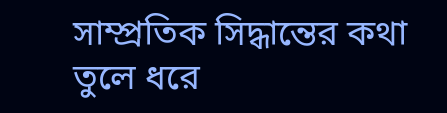সাম্প্রতিক সিদ্ধান্তের কথা তুলে ধরে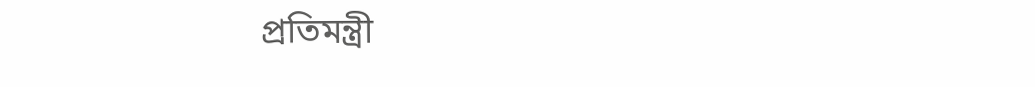প্রতিমন্ত্রী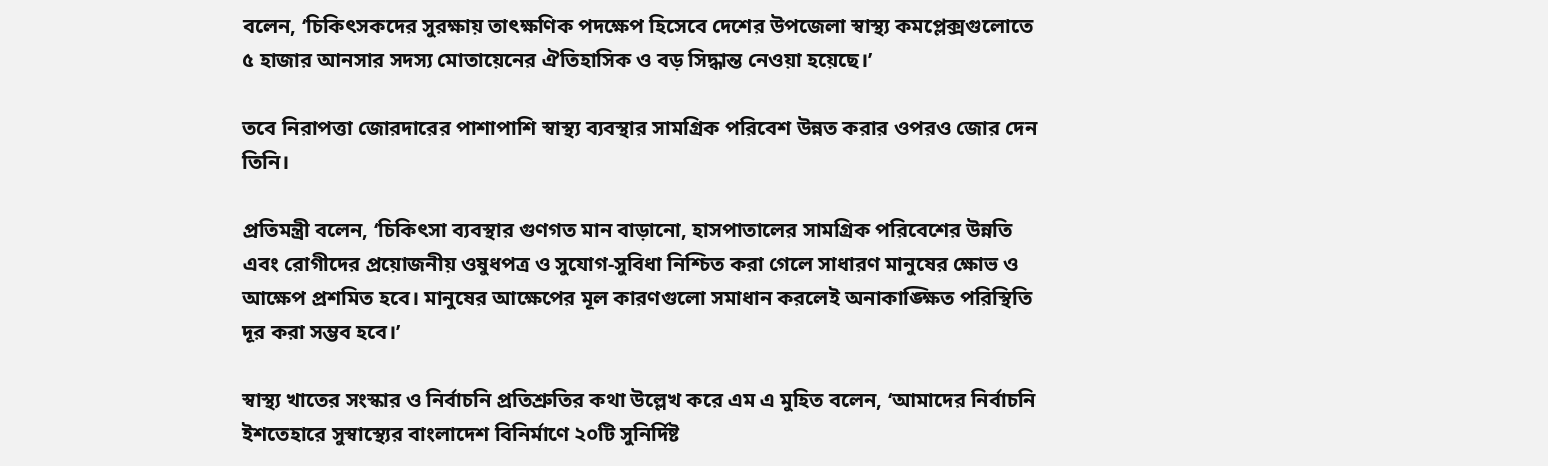বলেন, ‘চিকিৎসকদের সুরক্ষায় তাৎক্ষণিক পদক্ষেপ হিসেবে দেশের উপজেলা স্বাস্থ্য কমপ্লেক্সগুলোতে ৫ হাজার আনসার সদস্য মোতায়েনের ঐতিহাসিক ও বড় সিদ্ধান্ত নেওয়া হয়েছে।’

তবে নিরাপত্তা জোরদারের পাশাপাশি স্বাস্থ্য ব্যবস্থার সামগ্রিক পরিবেশ উন্নত করার ওপরও জোর দেন তিনি।

প্রতিমন্ত্রী বলেন, ‘চিকিৎসা ব্যবস্থার গুণগত মান বাড়ানো, হাসপাতালের সামগ্রিক পরিবেশের উন্নতি এবং রোগীদের প্রয়োজনীয় ওষুধপত্র ও সুযোগ-সুবিধা নিশ্চিত করা গেলে সাধারণ মানুষের ক্ষোভ ও আক্ষেপ প্রশমিত হবে। মানুষের আক্ষেপের মূল কারণগুলো সমাধান করলেই অনাকাঙ্ক্ষিত পরিস্থিতি দূর করা সম্ভব হবে।’

স্বাস্থ্য খাতের সংস্কার ও নির্বাচনি প্রতিশ্রুতির কথা উল্লেখ করে এম এ মুহিত বলেন, ‘আমাদের নির্বাচনি ইশতেহারে সুস্বাস্থ্যের বাংলাদেশ বিনির্মাণে ২০টি সুনির্দিষ্ট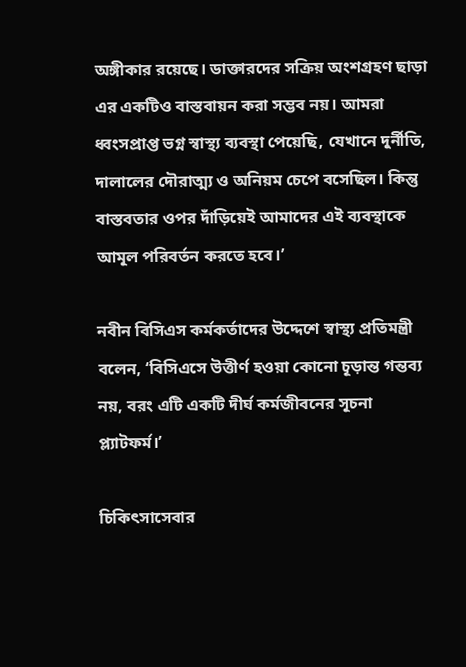অঙ্গীকার রয়েছে। ডাক্তারদের সক্রিয় অংশগ্রহণ ছাড়া এর একটিও বাস্তবায়ন করা সম্ভব নয়। আমরা ধ্বংসপ্রাপ্ত ভগ্ন স্বাস্থ্য ব্যবস্থা পেয়েছি, যেখানে দুর্নীতি, দালালের দৌরাত্ম্য ও অনিয়ম চেপে বসেছিল। কিন্তু বাস্তবতার ওপর দাঁড়িয়েই আমাদের এই ব্যবস্থাকে আমূল পরিবর্তন করতে হবে।’

নবীন বিসিএস কর্মকর্তাদের উদ্দেশে স্বাস্থ্য প্রতিমন্ত্রী বলেন, ‘বিসিএসে উত্তীর্ণ হওয়া কোনো চূড়ান্ত গন্তব্য নয়, বরং এটি একটি দীর্ঘ কর্মজীবনের সূচনা প্ল্যাটফর্ম।’

চিকিৎসাসেবার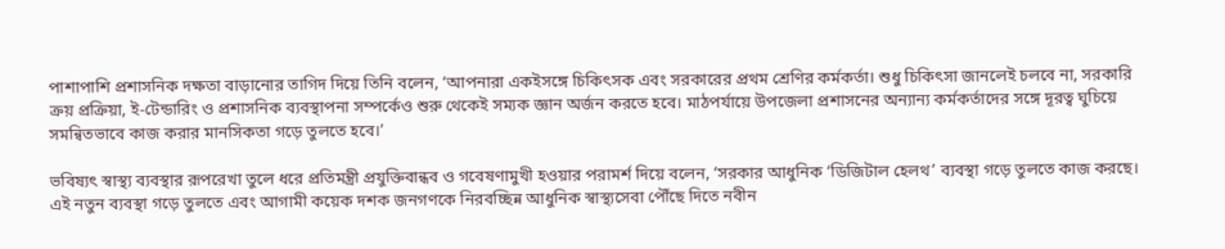পাশাপাশি প্রশাসনিক দক্ষতা বাড়ানোর তাগিদ দিয়ে তিনি বলেন, ‘আপনারা একইসঙ্গে চিকিৎসক এবং সরকারের প্রথম শ্রেণির কর্মকর্তা। শুধু চিকিৎসা জানলেই চলবে না, সরকারি ক্রয় প্রক্রিয়া, ই-টেন্ডারিং ও প্রশাসনিক ব্যবস্থাপনা সম্পর্কেও শুরু থেকেই সম্যক জ্ঞান অর্জন করতে হবে। মাঠপর্যায়ে উপজেলা প্রশাসনের অন্যান্য কর্মকর্তাদের সঙ্গে দূরত্ব ঘুচিয়ে সমন্বিতভাবে কাজ করার মানসিকতা গড়ে তুলতে হবে।’

ভবিষ্যৎ স্বাস্থ্য ব্যবস্থার রূপরেখা তুলে ধরে প্রতিমন্ত্রী প্রযুক্তিবান্ধব ও গবেষণামুখী হওয়ার পরামর্শ দিয়ে বলেন, ‘সরকার আধুনিক ‘ডিজিটাল হেলথ’ ব্যবস্থা গড়ে তুলতে কাজ করছে। এই নতুন ব্যবস্থা গড়ে তুলতে এবং আগামী কয়েক দশক জনগণকে নিরবচ্ছিন্ন আধুনিক স্বাস্থ্যসেবা পৌঁছে দিতে নবীন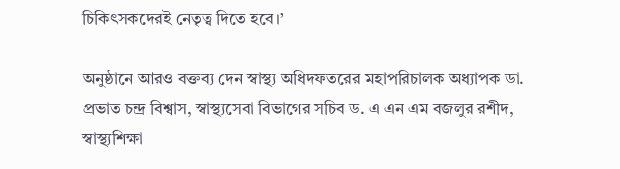চিকিৎসকদেরই নেতৃত্ব দিতে হবে।’

অনুষ্ঠানে আরও বক্তব্য দেন স্বাস্থ্য অধিদফতরের মহাপরিচালক অধ্যাপক ডা. প্রভাত চন্দ্র বিশ্বাস, স্বাস্থ্যসেবা বিভাগের সচিব ড. এ এন এম বজলুর রশীদ, স্বাস্থ্যশিক্ষা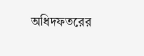অধিদফতরের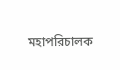মহাপরিচালক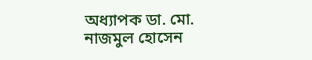অধ্যাপক ডা. মো. নাজমুল হোসেন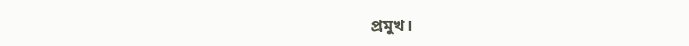প্রমুখ।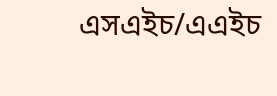এসএইচ/এএইচ